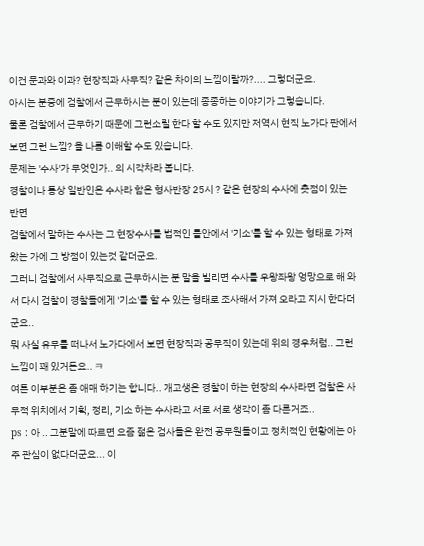이건 문과와 이과? 현장직과 사무직? 같은 차이의 느낌이랄까?.... 그렇더군요.
아시는 분중에 검찰에서 근무하시는 분이 있는데 종종하는 이야기가 그렇습니다.
물론 검찰에서 근무하기 때문에 그런소릴 한다 할 수도 있지만 저역시 현직 노가다 판에서 보면 그런 느낌? 을 나름 이해할 수도 있습니다.
문제는 '수사'가 무엇인가.. 의 시각차라 봅니다.
경찰이나 통상 일반인은 수사라 함은 형사반장 25시 ? 같은 현장의 수사에 촛점이 있는 반면
검찰에서 말하는 수사는 그 현장수사를 법적인 틀안에서 '기소'를 할 수 있는 형태로 가져 왔는 가에 그 방점이 있는것 같더군요.
그러니 검찰에서 사무직으로 근무하시는 분 말을 빌리면 수사를 우왕좌왕 엉망으로 해 와서 다시 검찰이 경찰들에게 '기소'를 할 수 있는 형태로 조사해서 가져 오라고 지시 한다더군요..
뭐 사실 유무를 떠나서 노가다에서 보면 현장직과 공무직이 있는데 위의 경우처럼.. 그런 느낌이 꽤 있거든요.. ㅋ
여튼 이부분은 좀 애매 하기는 합니다.. 개고생은 경찰이 하는 현장의 수사라면 검찰은 사무적 위치에서 기획, 정리, 기소 하는 수사라고 서로 서로 생각이 좀 다른거죠..
ps : 아 .. 그분말에 따르면 요즘 젊은 검사들은 완전 공무원들이고 정치적인 현황에는 아주 관심이 없다더군요... 이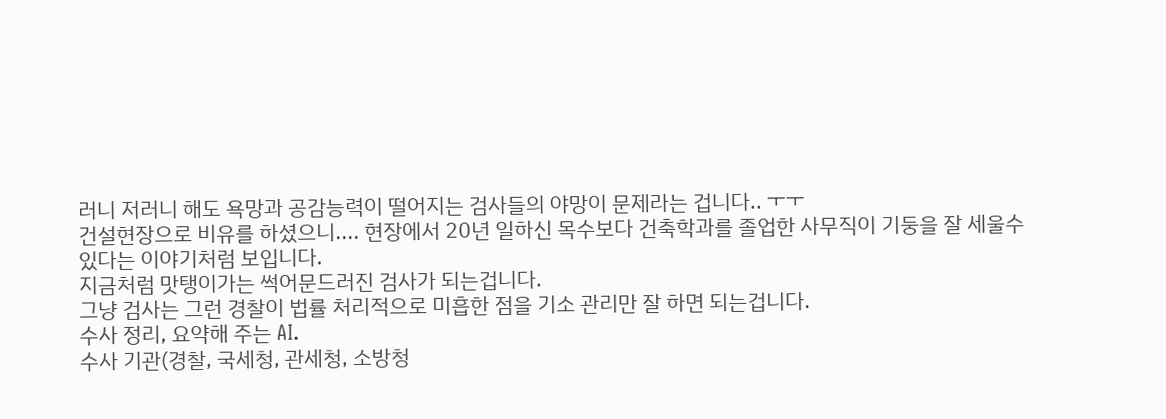러니 저러니 해도 욕망과 공감능력이 떨어지는 검사들의 야망이 문제라는 겁니다.. ㅜㅜ
건설현장으로 비유를 하셨으니.... 현장에서 20년 일하신 목수보다 건축학과를 졸업한 사무직이 기둥을 잘 세울수 있다는 이야기처럼 보입니다.
지금처럼 맛탱이가는 썩어문드러진 검사가 되는겁니다.
그냥 검사는 그런 경찰이 법률 처리적으로 미흡한 점을 기소 관리만 잘 하면 되는겁니다.
수사 정리, 요약해 주는 AI.
수사 기관(경찰, 국세청, 관세청, 소방청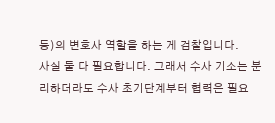등)의 변호사 역할을 하는 게 검찰입니다.
사실 둘 다 필요합니다. 그래서 수사 기소는 분리하더라도 수사 초기단계부터 협력은 필요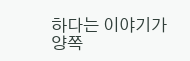하다는 이야기가 양쪽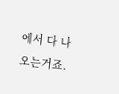에서 다 나오는거죠.